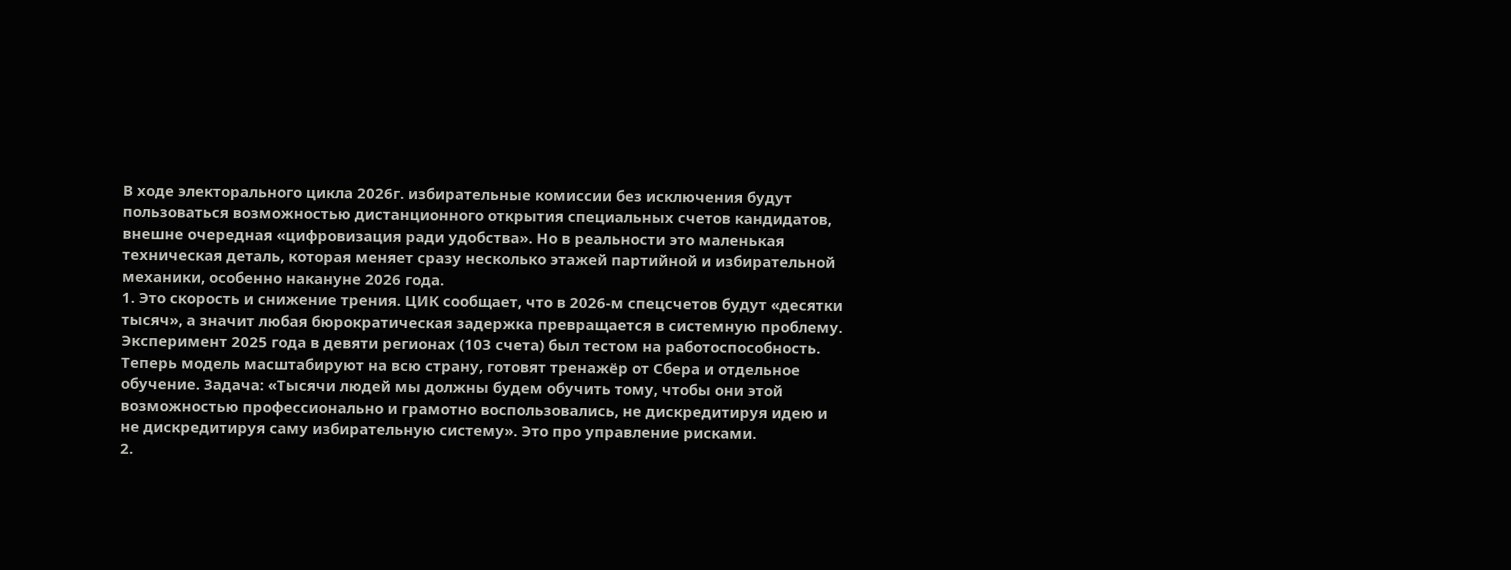В ходе электорального цикла 2026г. избирательные комиссии без исключения будут пользоваться возможностью дистанционного открытия специальных счетов кандидатов, внешне очередная «цифровизация ради удобства». Но в реальности это маленькая техническая деталь, которая меняет сразу несколько этажей партийной и избирательной механики, особенно накануне 2026 года.
1. Это скорость и снижение трения. ЦИК сообщает, что в 2026-м спецсчетов будут «десятки тысяч», а значит любая бюрократическая задержка превращается в системную проблему. Эксперимент 2025 года в девяти регионах (103 счета) был тестом на работоспособность. Теперь модель масштабируют на всю страну, готовят тренажёр от Сбера и отдельное обучение. Задача: «Тысячи людей мы должны будем обучить тому, чтобы они этой возможностью профессионально и грамотно воспользовались, не дискредитируя идею и не дискредитируя саму избирательную систему». Это про управление рисками.
2.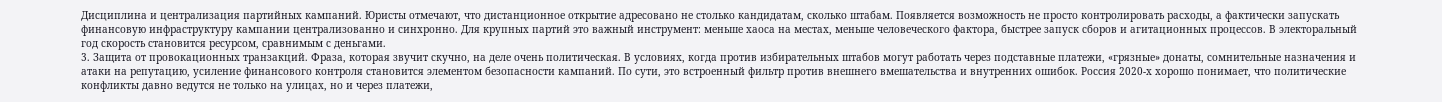Дисциплина и централизация партийных кампаний. Юристы отмечают, что дистанционное открытие адресовано не столько кандидатам, сколько штабам. Появляется возможность не просто контролировать расходы, а фактически запускать финансовую инфраструктуру кампании централизованно и синхронно. Для крупных партий это важный инструмент: меньше хаоса на местах, меньше человеческого фактора, быстрее запуск сборов и агитационных процессов. В электоральный год скорость становится ресурсом, сравнимым с деньгами.
3. Защита от провокационных транзакций. Фраза, которая звучит скучно, на деле очень политическая. В условиях, когда против избирательных штабов могут работать через подставные платежи, «грязные» донаты, сомнительные назначения и атаки на репутацию, усиление финансового контроля становится элементом безопасности кампаний. По сути, это встроенный фильтр против внешнего вмешательства и внутренних ошибок. Россия 2020-х хорошо понимает, что политические конфликты давно ведутся не только на улицах, но и через платежи,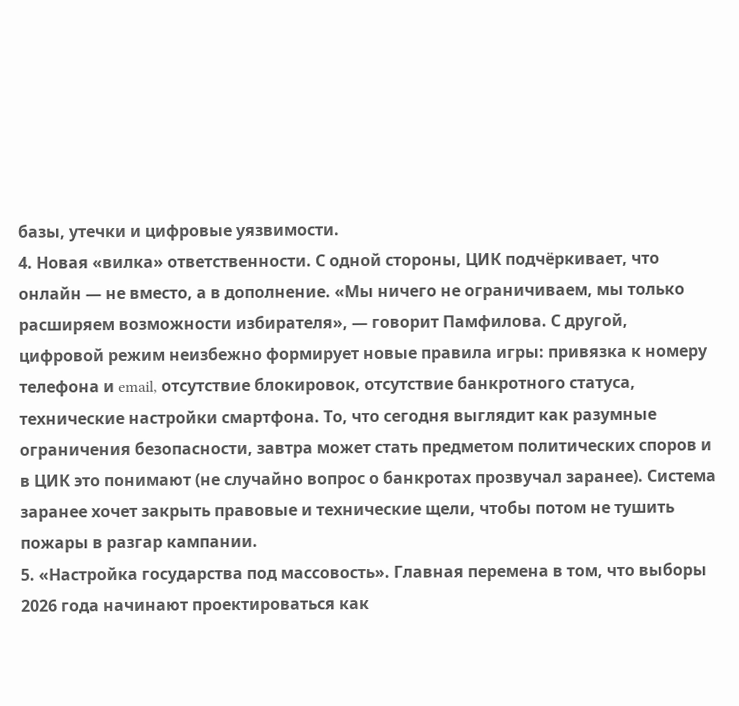базы, утечки и цифровые уязвимости.
4. Новая «вилка» ответственности. С одной стороны, ЦИК подчёркивает, что онлайн — не вместо, а в дополнение. «Мы ничего не ограничиваем, мы только расширяем возможности избирателя», — говорит Памфилова. С другой, цифровой режим неизбежно формирует новые правила игры: привязка к номеру телефона и email, отсутствие блокировок, отсутствие банкротного статуса, технические настройки смартфона. То, что сегодня выглядит как разумные ограничения безопасности, завтра может стать предметом политических споров и в ЦИК это понимают (не случайно вопрос о банкротах прозвучал заранее). Система заранее хочет закрыть правовые и технические щели, чтобы потом не тушить пожары в разгар кампании.
5. «Настройка государства под массовость». Главная перемена в том, что выборы 2026 года начинают проектироваться как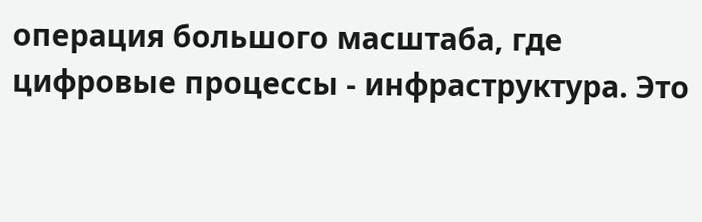операция большого масштаба, где цифровые процессы - инфраструктура. Это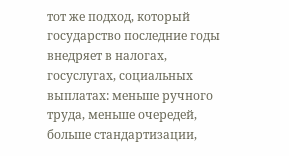тот же подход, который государство последние годы внедряет в налогах, госуслугах, социальных выплатах: меньше ручного труда, меньше очередей, больше стандартизации,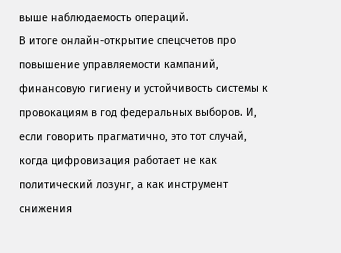выше наблюдаемость операций.
В итоге онлайн-открытие спецсчетов про повышение управляемости кампаний, финансовую гигиену и устойчивость системы к провокациям в год федеральных выборов. И, если говорить прагматично, это тот случай, когда цифровизация работает не как политический лозунг, а как инструмент снижения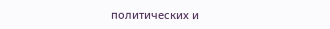политических и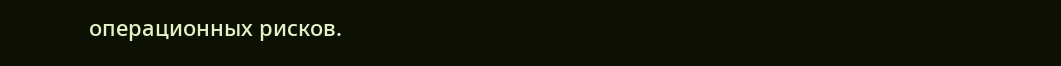операционных рисков.